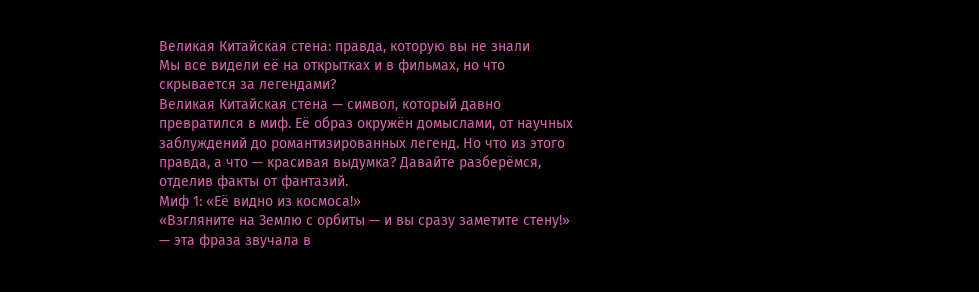Великая Китайская стена: правда, которую вы не знали
Мы все видели её на открытках и в фильмах, но что скрывается за легендами?
Великая Китайская стена — символ, который давно превратился в миф. Её образ окружён домыслами, от научных заблуждений до романтизированных легенд. Но что из этого правда, а что — красивая выдумка? Давайте разберёмся, отделив факты от фантазий.
Миф 1: «Её видно из космоса!»
«Взгляните на Землю с орбиты — и вы сразу заметите стену!» — эта фраза звучала в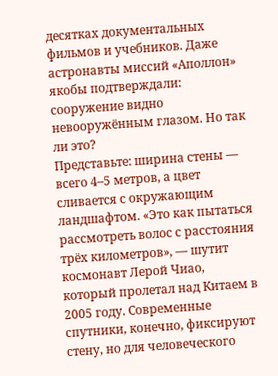десятках документальных фильмов и учебников. Даже астронавты миссий «Аполлон» якобы подтверждали: сооружение видно невооружённым глазом. Но так ли это?
Представьте: ширина стены — всего 4–5 метров, а цвет сливается с окружающим ландшафтом. «Это как пытаться рассмотреть волос с расстояния трёх километров», — шутит космонавт Лерой Чиао, который пролетал над Китаем в 2005 году. Современные спутники, конечно, фиксируют стену, но для человеческого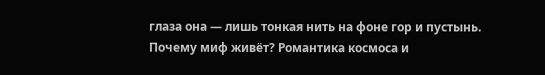глаза она — лишь тонкая нить на фоне гор и пустынь.
Почему миф живёт? Романтика космоса и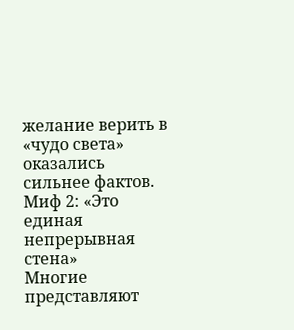желание верить в «чудо света» оказались сильнее фактов.
Миф 2: «Это единая непрерывная стена»
Многие представляют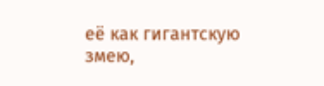её как гигантскую змею,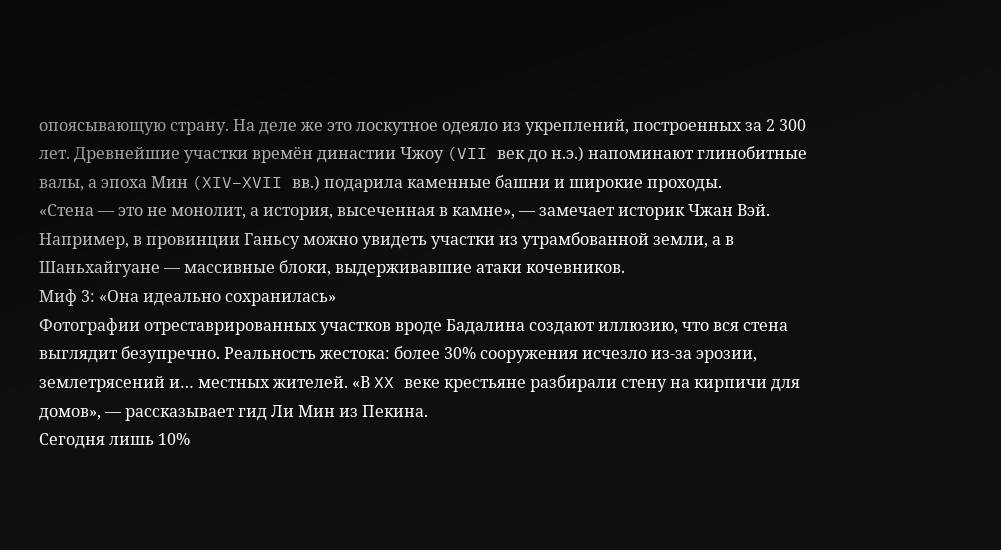опоясывающую страну. На деле же это лоскутное одеяло из укреплений, построенных за 2 300 лет. Древнейшие участки времён династии Чжоу (VII век до н.э.) напоминают глинобитные валы, а эпоха Мин (XIV–XVII вв.) подарила каменные башни и широкие проходы.
«Стена — это не монолит, а история, высеченная в камне», — замечает историк Чжан Вэй. Например, в провинции Ганьсу можно увидеть участки из утрамбованной земли, а в Шаньхайгуане — массивные блоки, выдерживавшие атаки кочевников.
Миф 3: «Она идеально сохранилась»
Фотографии отреставрированных участков вроде Бадалина создают иллюзию, что вся стена выглядит безупречно. Реальность жестока: более 30% сооружения исчезло из-за эрозии, землетрясений и… местных жителей. «В XX веке крестьяне разбирали стену на кирпичи для домов», — рассказывает гид Ли Мин из Пекина.
Сегодня лишь 10%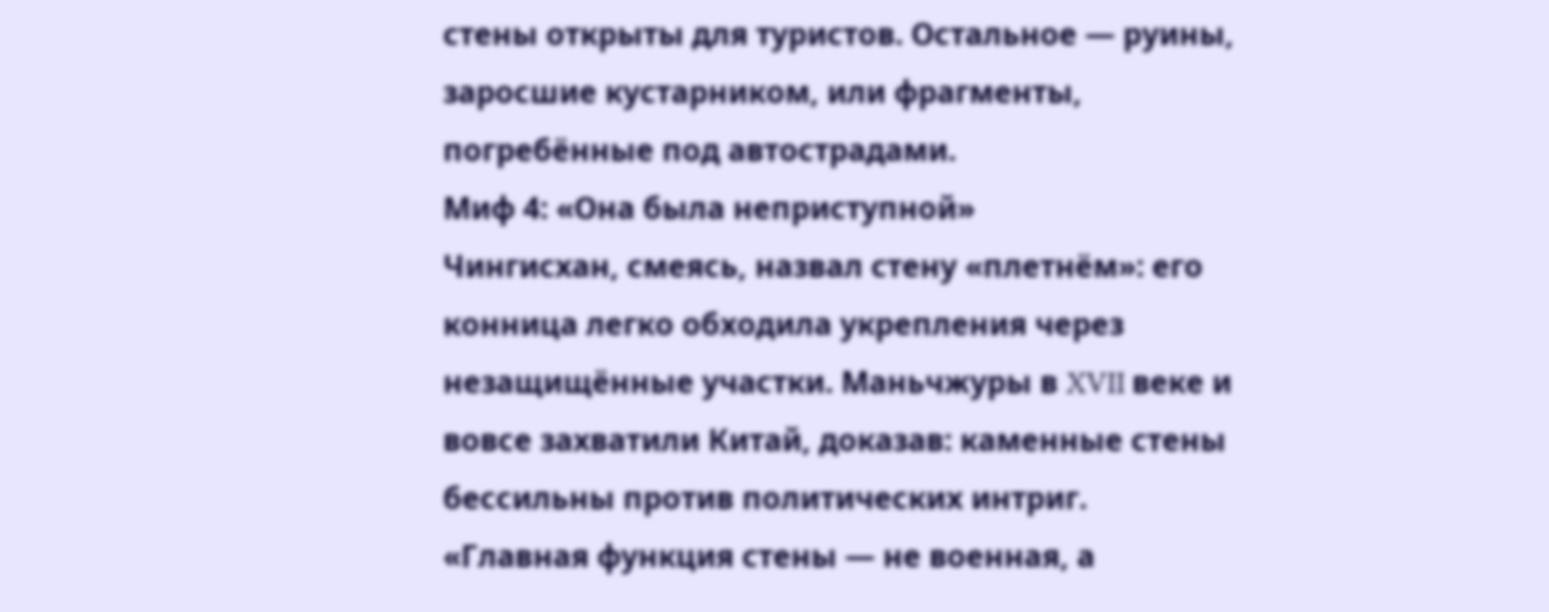стены открыты для туристов. Остальное — руины, заросшие кустарником, или фрагменты, погребённые под автострадами.
Миф 4: «Она была неприступной»
Чингисхан, смеясь, назвал стену «плетнём»: его конница легко обходила укрепления через незащищённые участки. Маньчжуры в XVII веке и вовсе захватили Китай, доказав: каменные стены бессильны против политических интриг.
«Главная функция стены — не военная, а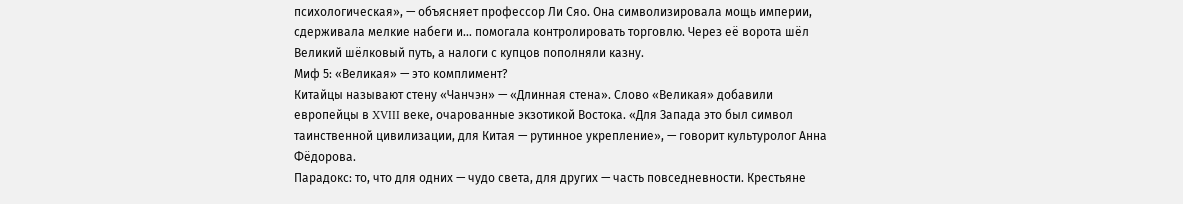психологическая», — объясняет профессор Ли Сяо. Она символизировала мощь империи, сдерживала мелкие набеги и… помогала контролировать торговлю. Через её ворота шёл Великий шёлковый путь, а налоги с купцов пополняли казну.
Миф 5: «Великая» — это комплимент?
Китайцы называют стену «Чанчэн» — «Длинная стена». Слово «Великая» добавили европейцы в XVIII веке, очарованные экзотикой Востока. «Для Запада это был символ таинственной цивилизации, для Китая — рутинное укрепление», — говорит культуролог Анна Фёдорова.
Парадокс: то, что для одних — чудо света, для других — часть повседневности. Крестьяне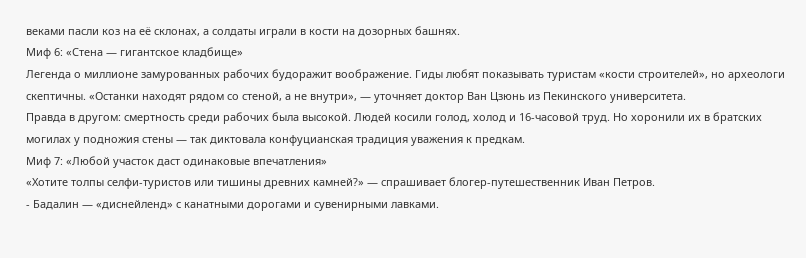веками пасли коз на её склонах, а солдаты играли в кости на дозорных башнях.
Миф 6: «Стена — гигантское кладбище»
Легенда о миллионе замурованных рабочих будоражит воображение. Гиды любят показывать туристам «кости строителей», но археологи скептичны. «Останки находят рядом со стеной, а не внутри», — уточняет доктор Ван Цзюнь из Пекинского университета.
Правда в другом: смертность среди рабочих была высокой. Людей косили голод, холод и 16-часовой труд. Но хоронили их в братских могилах у подножия стены — так диктовала конфуцианская традиция уважения к предкам.
Миф 7: «Любой участок даст одинаковые впечатления»
«Хотите толпы селфи-туристов или тишины древних камней?» — спрашивает блогер-путешественник Иван Петров.
- Бадалин — «диснейленд» с канатными дорогами и сувенирными лавками.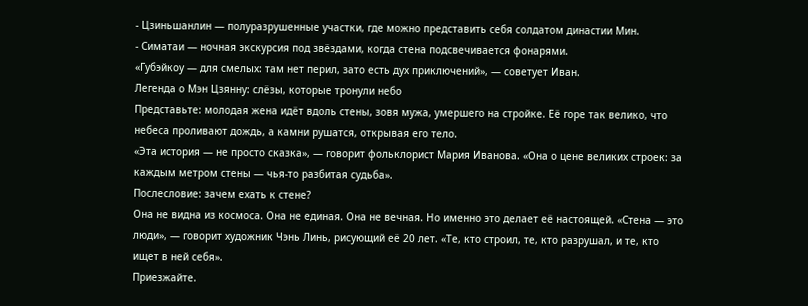- Цзиньшанлин — полуразрушенные участки, где можно представить себя солдатом династии Мин.
- Симатаи — ночная экскурсия под звёздами, когда стена подсвечивается фонарями.
«Губэйкоу — для смелых: там нет перил, зато есть дух приключений», — советует Иван.
Легенда о Мэн Цзянну: слёзы, которые тронули небо
Представьте: молодая жена идёт вдоль стены, зовя мужа, умершего на стройке. Её горе так велико, что небеса проливают дождь, а камни рушатся, открывая его тело.
«Эта история — не просто сказка», — говорит фольклорист Мария Иванова. «Она о цене великих строек: за каждым метром стены — чья-то разбитая судьба».
Послесловие: зачем ехать к стене?
Она не видна из космоса. Она не единая. Она не вечная. Но именно это делает её настоящей. «Стена — это люди», — говорит художник Чэнь Линь, рисующий её 20 лет. «Те, кто строил, те, кто разрушал, и те, кто ищет в ней себя».
Приезжайте.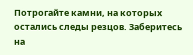Потрогайте камни, на которых остались следы резцов. Заберитесь на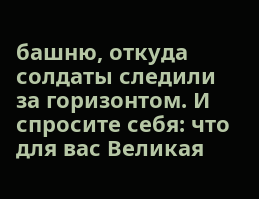башню, откуда солдаты следили за горизонтом. И спросите себя: что для вас Великая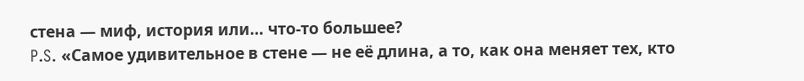стена — миф, история или… что-то большее?
P.S. «Самое удивительное в стене — не её длина, а то, как она меняет тех, кто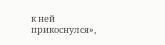к ней прикоснулся»,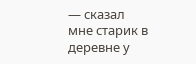— сказал мне старик в деревне у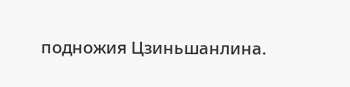подножия Цзиньшанлина.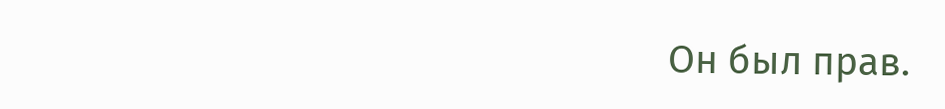Он был прав.